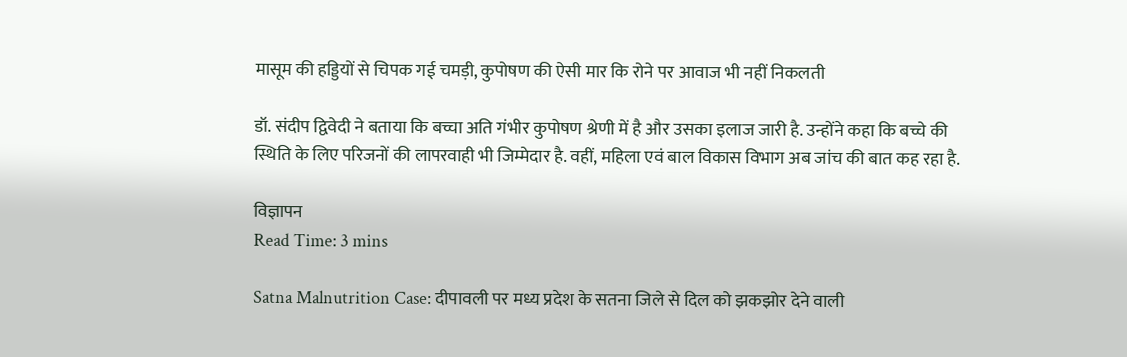मासूम की हड्डियों से चिपक गई चमड़ी, कुपोषण की ऐसी मार कि रोने पर आवाज भी नहीं निकलती

डॉ. संदीप द्विवेदी ने बताया कि बच्चा अति गंभीर कुपोषण श्रेणी में है और उसका इलाज जारी है. उन्होंने कहा कि बच्चे की स्थिति के लिए परिजनों की लापरवाही भी जिम्मेदार है. वहीं, महिला एवं बाल विकास विभाग अब जांच की बात कह रहा है.

विज्ञापन
Read Time: 3 mins

Satna Malnutrition Case: दीपावली पर मध्य प्रदेश के सतना जिले से दिल को झकझोर देने वाली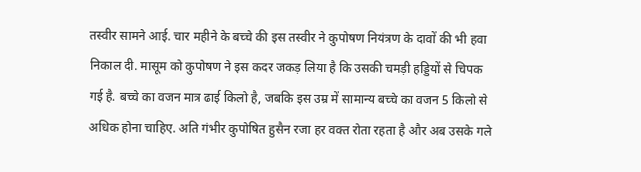तस्वीर सामने आई. चार महीने के बच्चे की इस तस्वीर ने कुपोषण नियंत्रण के दावों की भी हवा निकाल दी. मासूम को कुपोषण ने इस कदर जकड़ लिया है कि उसकी चमड़ी हड्डियों से चिपक गई है. बच्चे का वजन मात्र ढाई किलो है, जबकि इस उम्र में सामान्य बच्चे का वजन 5 किलो से अधिक होना चाहिए. अति गंभीर कुपोषित हुसैन रजा हर वक्त रोता रहता है और अब उसके गले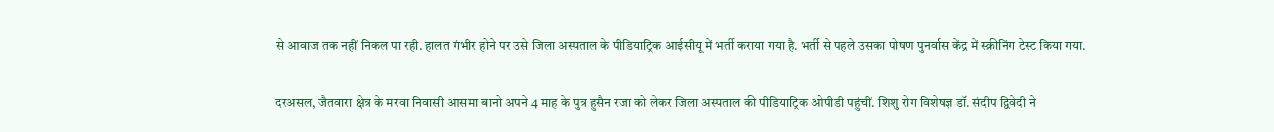से आवाज तक नहीं निकल पा रही. हालत गंभीर होने पर उसे जिला अस्पताल के पीडियाट्रिक आईसीयू में भर्ती कराया गया है. भर्ती से पहले उसका पोषण पुनर्वास केंद्र में स्क्रीनिंग टेस्ट किया गया.

दरअसल, जैतवारा क्षेत्र के मरवा निवासी आसमा बानो अपने 4 माह के पुत्र हुसैन रजा को लेकर जिला अस्पताल की पीडियाट्रिक ओपीडी पहुंचीं. शिशु रोग विशेषज्ञ डॉ. संदीप द्विवेदी ने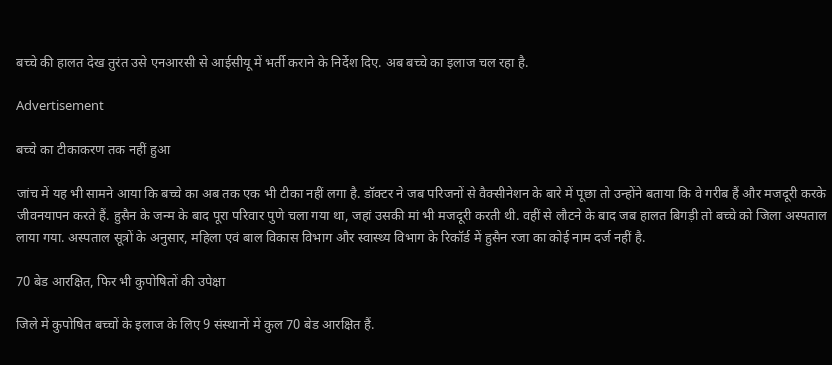बच्चे की हालत देख तुरंत उसे एनआरसी से आईसीयू में भर्ती कराने के निर्देश दिए. अब बच्चे का इलाज चल रहा है.

Advertisement

बच्चे का टीकाकरण तक नहीं हुआ

जांच में यह भी सामने आया कि बच्चे का अब तक एक भी टीका नहीं लगा है. डॉक्टर ने जब परिजनों से वैक्सीनेशन के बारे में पूछा तो उन्होंने बताया कि वे गरीब हैं और मजदूरी करके जीवनयापन करते हैं. हुसैन के जन्म के बाद पूरा परिवार पुणे चला गया था, जहां उसकी मां भी मजदूरी करती थी. वहीं से लौटने के बाद जब हालत बिगड़ी तो बच्चे को जिला अस्पताल लाया गया. अस्पताल सूत्रों के अनुसार, महिला एवं बाल विकास विभाग और स्वास्थ्य विभाग के रिकॉर्ड में हुसैन रजा का कोई नाम दर्ज नहीं है.

70 बेड आरक्षित, फिर भी कुपोषितों की उपेक्षा

जिले में कुपोषित बच्चों के इलाज के लिए 9 संस्थानों में कुल 70 बेड आरक्षित हैं.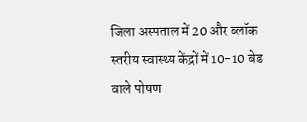जिला अस्पताल में 20 और ब्लॉक स्तरीय स्वास्थ्य केंद्रों में 10-10 बेड वाले पोषण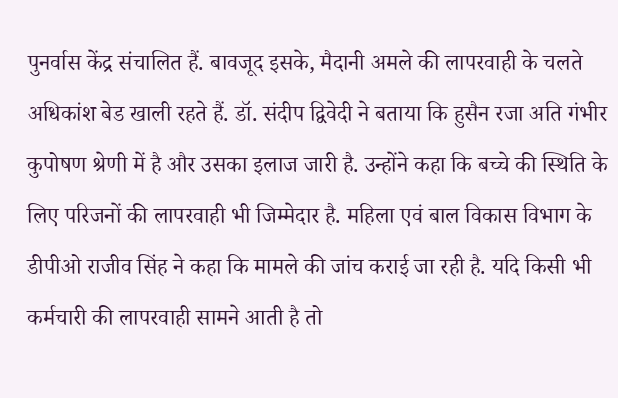पुनर्वास केंद्र संचालित हैं. बावजूद इसके, मैदानी अमले की लापरवाही के चलते अधिकांश बेड खाली रहते हैं. डॉ. संदीप द्विवेदी ने बताया कि हुसैन रजा अति गंभीर कुपोषण श्रेणी में है और उसका इलाज जारी है. उन्होंने कहा कि बच्चे की स्थिति के लिए परिजनों की लापरवाही भी जिम्मेदार है. महिला एवं बाल विकास विभाग के डीपीओ राजीव सिंह ने कहा कि मामले की जांच कराई जा रही है. यदि किसी भी कर्मचारी की लापरवाही सामने आती है तो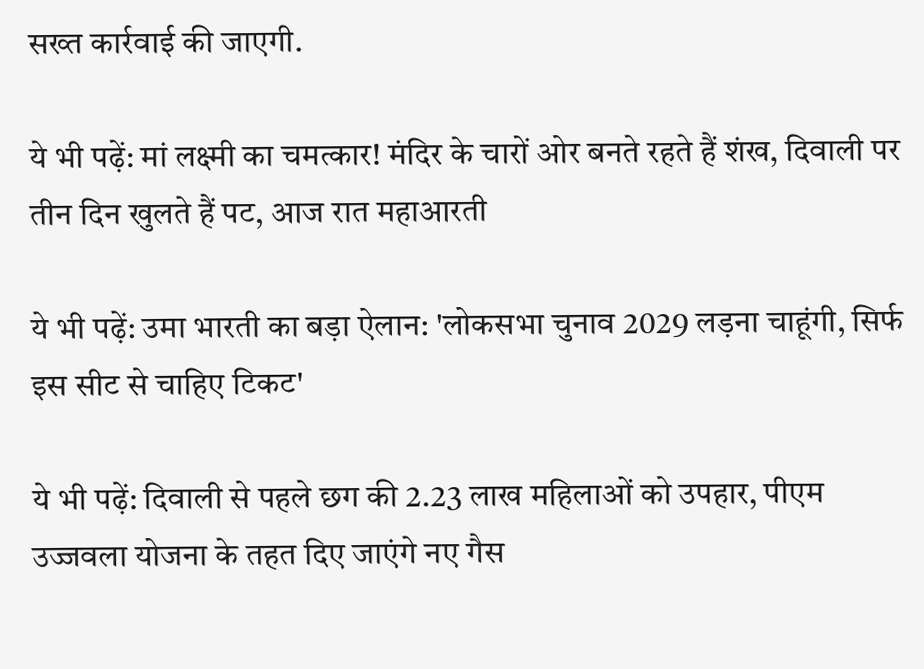सख्त कार्रवाई की जाएगी.

ये भी पढ़ें: मां लक्ष्मी का चमत्कार! मंदिर के चारों ओर बनते रहते हैं शंख, दिवाली पर तीन दिन खुलते हैं पट, आज रात महाआरती

ये भी पढ़ें: उमा भारती का बड़ा ऐलान: 'लोकसभा चुनाव 2029 लड़ना चाहूंगी, स‍िर्फ इस सीट से चाहिए टिकट'

ये भी पढ़ें: दिवाली से पहले छग की 2.23 लाख महिलाओं को उपहार, पीएम उज्जवला योजना के तहत दिए जाएंगे नए गैस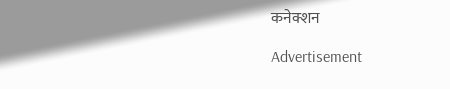कनेक्शन

Advertisement